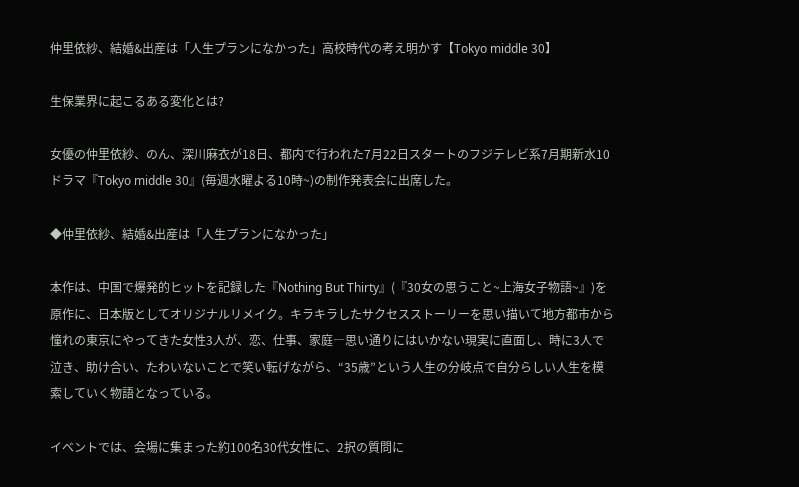仲里依紗、結婚&出産は「人生プランになかった」高校時代の考え明かす【Tokyo middle 30】

生保業界に起こるある変化とは?

女優の仲里依紗、のん、深川麻衣が18日、都内で行われた7月22日スタートのフジテレビ系7月期新水10ドラマ『Tokyo middle 30』(毎週水曜よる10時~)の制作発表会に出席した。

◆仲里依紗、結婚&出産は「人生プランになかった」

本作は、中国で爆発的ヒットを記録した『Nothing But Thirty』(『30女の思うこと~上海女子物語~』)を原作に、日本版としてオリジナルリメイク。キラキラしたサクセスストーリーを思い描いて地方都市から憧れの東京にやってきた女性3人が、恋、仕事、家庭―思い通りにはいかない現実に直面し、時に3人で泣き、助け合い、たわいないことで笑い転げながら、“35歳”という人生の分岐点で自分らしい人生を模索していく物語となっている。

イベントでは、会場に集まった約100名30代女性に、2択の質問に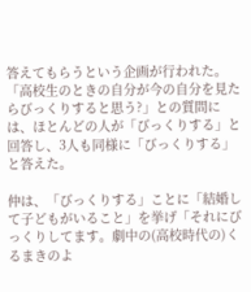答えてもらうという企画が行われた。「高校生のときの自分が今の自分を見たらびっくりすると思う?」との質問には、ほとんどの人が「びっくりする」と回答し、3人も同様に「びっくりする」と答えた。

仲は、「びっくりする」ことに「結婚して子どもがいること」を挙げ「それにびっくりしてます。劇中の(高校時代の)くるまきのよ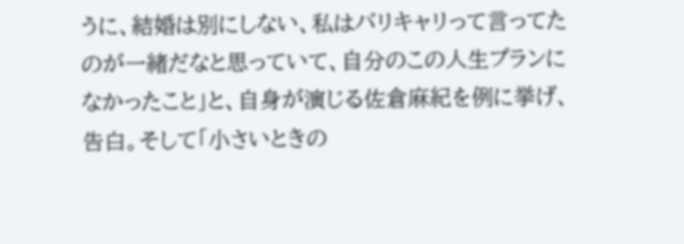うに、結婚は別にしない、私はバリキャリって言ってたのが一緒だなと思っていて、自分のこの人生プランになかったこと」と、自身が演じる佐倉麻紀を例に挙げ、告白。そして「小さいときの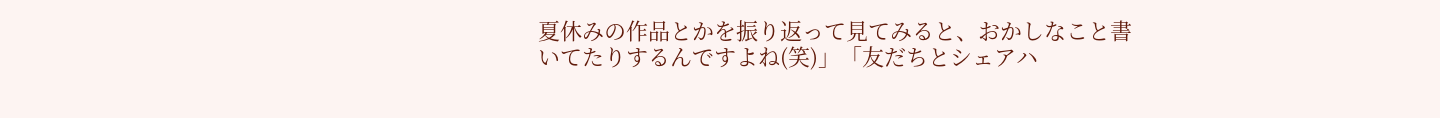夏休みの作品とかを振り返って見てみると、おかしなこと書いてたりするんですよね(笑)」「友だちとシェアハ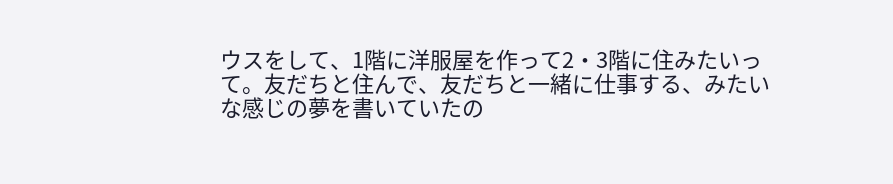ウスをして、1階に洋服屋を作って2・3階に住みたいって。友だちと住んで、友だちと一緒に仕事する、みたいな感じの夢を書いていたの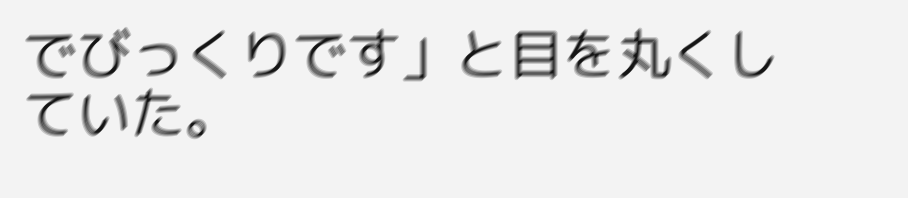でびっくりです」と目を丸くしていた。